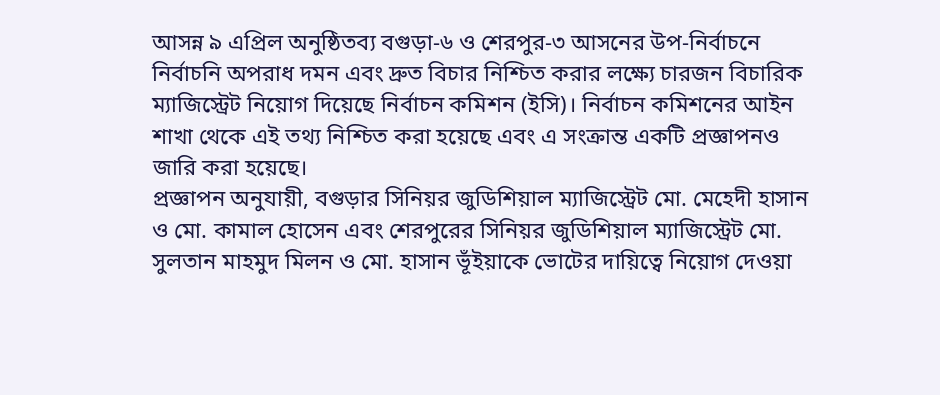আসন্ন ৯ এপ্রিল অনুষ্ঠিতব্য বগুড়া-৬ ও শেরপুর-৩ আসনের উপ-নির্বাচনে নির্বাচনি অপরাধ দমন এবং দ্রুত বিচার নিশ্চিত করার লক্ষ্যে চারজন বিচারিক ম্যাজিস্ট্রেট নিয়োগ দিয়েছে নির্বাচন কমিশন (ইসি)। নির্বাচন কমিশনের আইন শাখা থেকে এই তথ্য নিশ্চিত করা হয়েছে এবং এ সংক্রান্ত একটি প্রজ্ঞাপনও জারি করা হয়েছে।
প্রজ্ঞাপন অনুযায়ী, বগুড়ার সিনিয়র জুডিশিয়াল ম্যাজিস্ট্রেট মো. মেহেদী হাসান ও মো. কামাল হোসেন এবং শেরপুরের সিনিয়র জুডিশিয়াল ম্যাজিস্ট্রেট মো. সুলতান মাহমুদ মিলন ও মো. হাসান ভূঁইয়াকে ভোটের দায়িত্বে নিয়োগ দেওয়া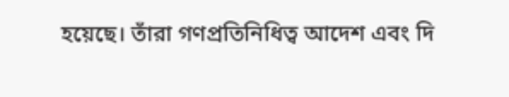হয়েছে। তাঁরা গণপ্রতিনিধিত্ব আদেশ এবং দি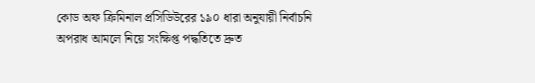কোড অফ ক্রিমিনাল প্রসিডিউরের ১৯০ ধারা অনুযায়ী নির্বাচনি অপরাধ আমলে নিয়ে সংক্ষিপ্ত পদ্ধতিতে দ্রুত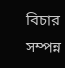বিচার সম্পন্ন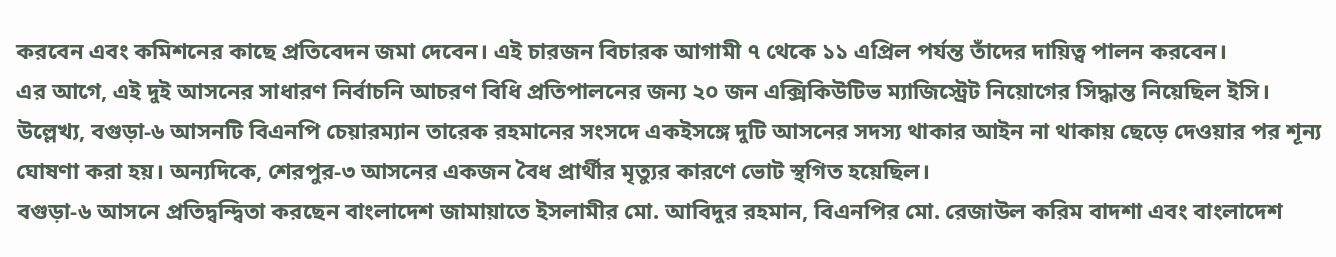করবেন এবং কমিশনের কাছে প্রতিবেদন জমা দেবেন। এই চারজন বিচারক আগামী ৭ থেকে ১১ এপ্রিল পর্যন্ত তাঁদের দায়িত্ব পালন করবেন।
এর আগে, এই দুই আসনের সাধারণ নির্বাচনি আচরণ বিধি প্রতিপালনের জন্য ২০ জন এক্সিকিউটিভ ম্যাজিস্ট্রেট নিয়োগের সিদ্ধান্ত নিয়েছিল ইসি। উল্লেখ্য, বগুড়া-৬ আসনটি বিএনপি চেয়ারম্যান তারেক রহমানের সংসদে একইসঙ্গে দুটি আসনের সদস্য থাকার আইন না থাকায় ছেড়ে দেওয়ার পর শূন্য ঘোষণা করা হয়। অন্যদিকে, শেরপুর-৩ আসনের একজন বৈধ প্রার্থীর মৃত্যুর কারণে ভোট স্থগিত হয়েছিল।
বগুড়া-৬ আসনে প্রতিদ্বন্দ্বিতা করছেন বাংলাদেশ জামায়াতে ইসলামীর মো. আবিদুর রহমান, বিএনপির মো. রেজাউল করিম বাদশা এবং বাংলাদেশ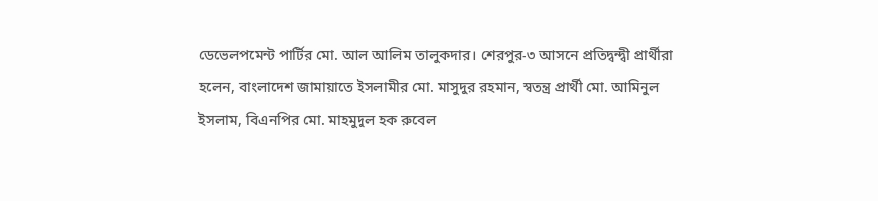ডেভেলপমেন্ট পার্টির মো. আল আলিম তালুকদার। শেরপুর-৩ আসনে প্রতিদ্বন্দ্বী প্রার্থীরা হলেন, বাংলাদেশ জামায়াতে ইসলামীর মো. মাসুদুর রহমান, স্বতন্ত্র প্রার্থী মো. আমিনুল ইসলাম, বিএনপির মো. মাহমুদুল হক রুবেল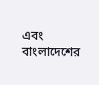এবং বাংলাদেশের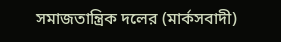সমাজতান্ত্রিক দলের (মার্কসবাদী)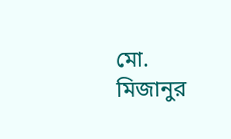মো. মিজানুর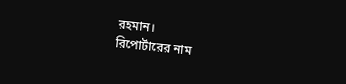রহমান।
রিপোর্টারের নাম